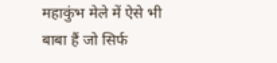महाकुंभ मेले में ऐसे भी बाबा हैं जो सिर्फ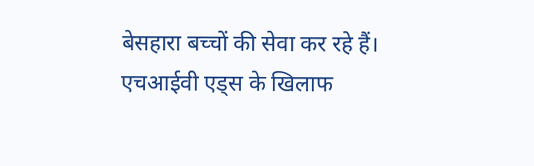बेसहारा बच्चों की सेवा कर रहे हैं। एचआईवी एड्स के खिलाफ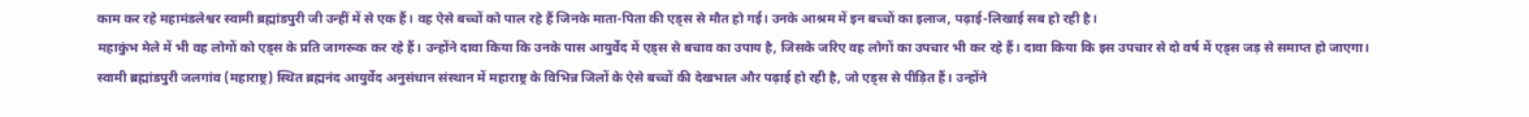काम कर रहे महामंडलेश्वर स्वामी ब्रह्मांडपुरी जी उन्हीं में से एक हैं। वह ऐसे बच्चों को पाल रहे हैं जिनके माता-पिता की एड्स से मौत हो गई। उनके आश्रम में इन बच्चों का इलाज, पढ़ाई-लिखाई सब हो रही है।
महाकुंभ मेले में भी वह लोगों को एड्स के प्रति जागरूक कर रहे हैं। उन्होंने दावा किया कि उनके पास आयुर्वेद में एड्स से बचाव का उपाय है, जिसके जरिए वह लोगों का उपचार भी कर रहे हैं। दावा किया कि इस उपचार से दो वर्ष में एड्स जड़ से समाप्त हो जाएगा।
स्वामी ब्रह्मांडपुरी जलगांव (महाराष्ट्र) स्थित ब्रह्मनंद आयुर्वेद अनुसंधान संस्थान में महाराष्ट्र के विभिन्न जिलों के ऐसे बच्चों की देखभाल और पढ़ाई हो रही है, जो एड्स से पीड़ित हैं। उन्होंने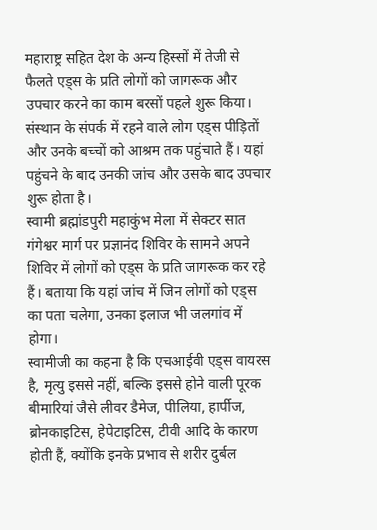महाराष्ट्र सहित देश के अन्य हिस्सों में तेजी से फैलते एड्स के प्रति लोगों को जागरूक और उपचार करने का काम बरसों पहले शुरू किया। संस्थान के संपर्क में रहने वाले लोग एड्स पीड़ितों और उनके बच्चों को आश्रम तक पहुंचाते हैं। यहां पहुंचने के बाद उनकी जांच और उसके बाद उपचार शुरू होता है।
स्वामी ब्रह्मांडपुरी महाकुंभ मेला में सेक्टर सात गंगेश्वर मार्ग पर प्रज्ञानंद शिविर के सामने अपने शिविर में लोगों को एड्स के प्रति जागरूक कर रहे हैं। बताया कि यहां जांच में जिन लोगों को एड्स का पता चलेगा, उनका इलाज भी जलगांव में होगा।
स्वामीजी का कहना है कि एचआईवी एड्स वायरस है, मृत्यु इससे नहीं, बल्कि इससे होने वाली पूरक बीमारियां जैसे लीवर डैमेज, पीलिया, हार्पीज, ब्रोनकाइटिस, हेपेटाइटिस, टीवी आदि के कारण होती हैं, क्योंकि इनके प्रभाव से शरीर दुर्बल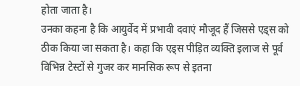होता जाता है।
उनका कहना है कि आयुर्वेद में प्रभावी दवाएं मौजूद हैं जिससे एड्स को ठीक किया जा सकता है। कहा कि एड्स पीड़ित व्यक्ति इलाज से पूर्व विभिन्न टेस्टों से गुजर कर मानसिक रूप से इतना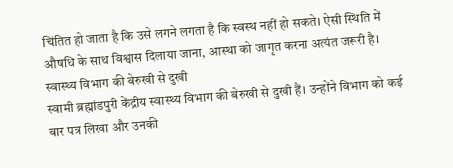चिंतित हो जाता है कि उसे लगने लगता है कि स्वस्थ नहीं हो सकते। ऐसी स्थिति में औषधि के साथ विश्वास दिलाया जाना, आस्था को जागृत करना अत्यंत जरूरी है।
स्वास्थ्य विभाग की बेरुखी से दुखी
स्वामी ब्रह्मांडपुरी केंद्रीय स्वास्थ्य विभाग की बेरुखी से दुखी हैं। उन्होंने विभाग को कई बार पत्र लिखा और उनकी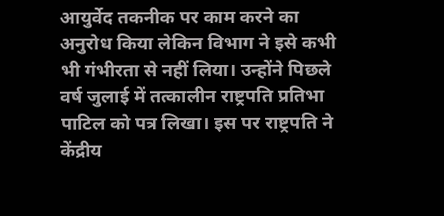आयुर्वेद तकनीक पर काम करने का अनुरोध किया लेकिन विभाग ने इसे कभी भी गंभीरता से नहीं लिया। उन्होंने पिछले वर्ष जुलाई में तत्कालीन राष्ट्रपति प्रतिभा पाटिल को पत्र लिखा। इस पर राष्ट्रपति ने केंद्रीय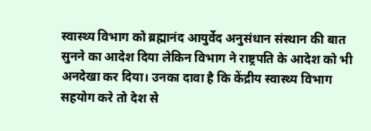स्वास्थ्य विभाग को ब्रह्मानंद आयुर्वेद अनुसंधान संस्थान की बात सुनने का आदेश दिया लेकिन विभाग ने राष्ट्रपति के आदेश को भी अनदेखा कर दिया। उनका दावा है कि केंद्रीय स्वास्थ्य विभाग सहयोग करे तो देश से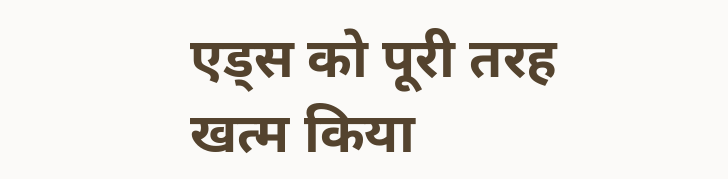एड्स को पूरी तरह खत्म किया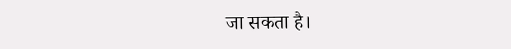जा सकता है।